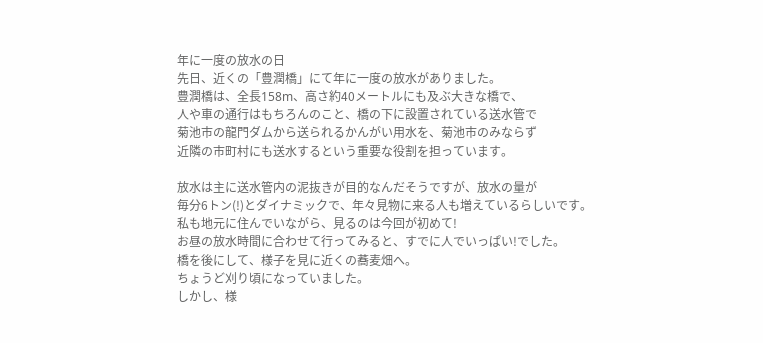年に一度の放水の日
先日、近くの「豊潤橋」にて年に一度の放水がありました。
豊潤橋は、全長158m、高さ約40メートルにも及ぶ大きな橋で、
人や車の通行はもちろんのこと、橋の下に設置されている送水管で
菊池市の龍門ダムから送られるかんがい用水を、菊池市のみならず
近隣の市町村にも送水するという重要な役割を担っています。

放水は主に送水管内の泥抜きが目的なんだそうですが、放水の量が
毎分6トン(!)とダイナミックで、年々見物に来る人も増えているらしいです。
私も地元に住んでいながら、見るのは今回が初めて!
お昼の放水時間に合わせて行ってみると、すでに人でいっぱい!でした。
橋を後にして、様子を見に近くの蕎麦畑へ。
ちょうど刈り頃になっていました。
しかし、様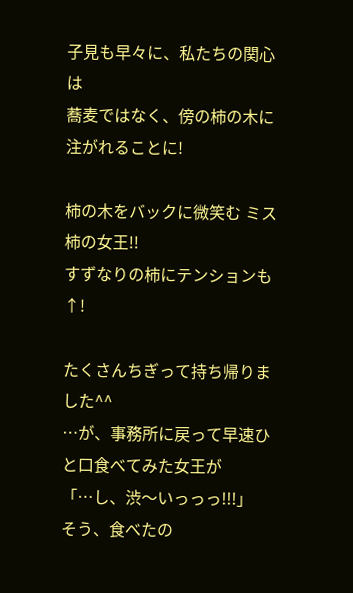子見も早々に、私たちの関心は
蕎麦ではなく、傍の柿の木に注がれることに!

柿の木をバックに微笑む ミス 柿の女王!!
すずなりの柿にテンションも↑!

たくさんちぎって持ち帰りました^^
…が、事務所に戻って早速ひと口食べてみた女王が
「…し、渋〜いっっっ!!!」
そう、食べたの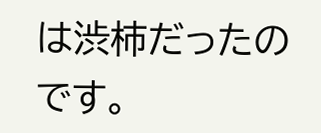は渋柿だったのです。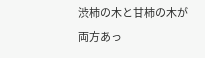渋柿の木と甘柿の木が両方あっ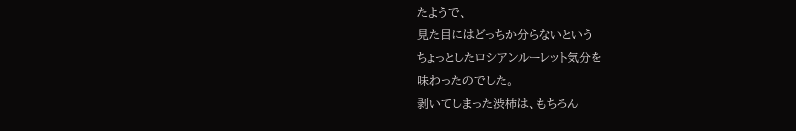たようで、
見た目にはどっちか分らないという
ちょっとしたロシアンルーレット気分を
味わったのでした。
剥いてしまった渋柿は、もちろん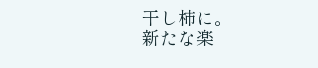干し柿に。
新たな楽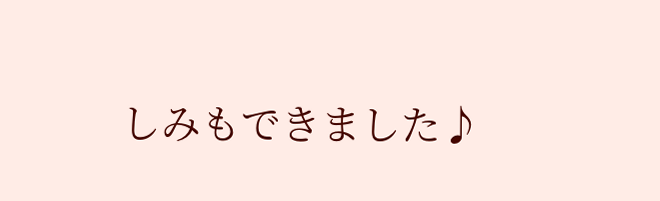しみもできました♪